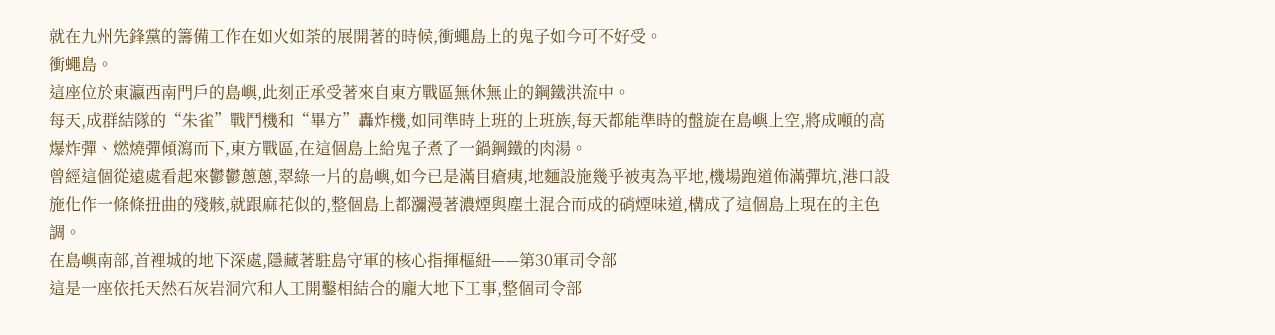就在九州先鋒黨的籌備工作在如火如荼的展開著的時候,衝蠅島上的鬼子如今可不好受。
衝蠅島。
這座位於東瀛西南門戶的島嶼,此刻正承受著來自東方戰區無休無止的鋼鐵洪流中。
每天,成群結隊的“朱雀”戰鬥機和“畢方”轟炸機,如同準時上班的上班族,每天都能準時的盤旋在島嶼上空,將成噸的高爆炸彈、燃燒彈傾瀉而下,東方戰區,在這個島上給鬼子煮了一鍋鋼鐵的肉湯。
曾經這個從遠處看起來鬱鬱蔥蔥,翠綠一片的島嶼,如今已是滿目瘡痍,地麵設施幾乎被夷為平地,機場跑道佈滿彈坑,港口設施化作一條條扭曲的殘骸,就跟麻花似的,整個島上都瀰漫著濃煙與塵土混合而成的硝煙味道,構成了這個島上現在的主色調。
在島嶼南部,首裡城的地下深處,隱藏著駐島守軍的核心指揮樞紐——第30軍司令部
這是一座依托天然石灰岩洞穴和人工開鑿相結合的龐大地下工事,整個司令部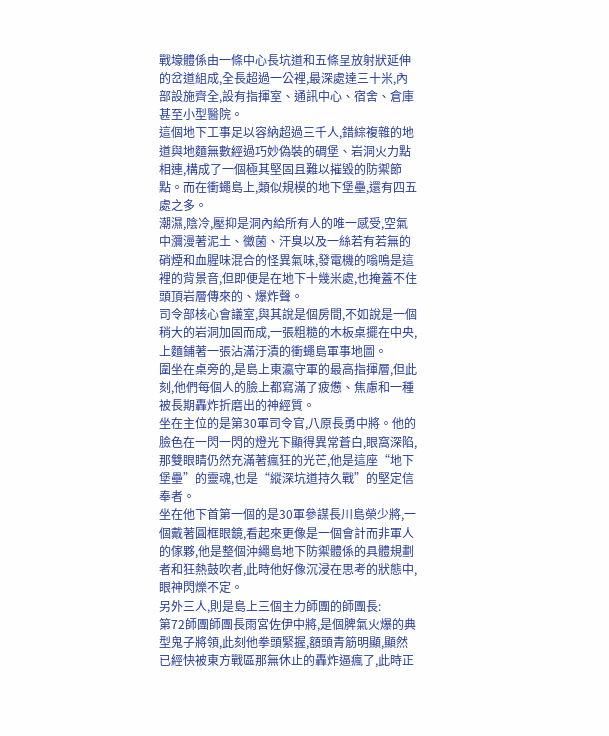戰壕體係由一條中心長坑道和五條呈放射狀延伸的岔道組成,全長超過一公裡,最深處達三十米,內部設施齊全,設有指揮室、通訊中心、宿舍、倉庫甚至小型醫院。
這個地下工事足以容納超過三千人,錯綜複雜的地道與地麵無數經過巧妙偽裝的碉堡、岩洞火力點相連,構成了一個極其堅固且難以摧毀的防禦節點。而在衝蠅島上,類似規模的地下堡壘,還有四五處之多。
潮濕,陰冷,壓抑是洞內給所有人的唯一感受,空氣中瀰漫著泥土、黴菌、汗臭以及一絲若有若無的硝煙和血腥味混合的怪異氣味,發電機的嗡鳴是這裡的背景音,但即便是在地下十幾米處,也掩蓋不住頭頂岩層傳來的、爆炸聲。
司令部核心會議室,與其說是個房間,不如說是一個稍大的岩洞加固而成,一張粗糙的木板桌擺在中央,上麵鋪著一張沾滿汙漬的衝蠅島軍事地圖。
圍坐在桌旁的,是島上東瀛守軍的最高指揮層,但此刻,他們每個人的臉上都寫滿了疲憊、焦慮和一種被長期轟炸折磨出的神經質。
坐在主位的是第30軍司令官,八原長勇中將。他的臉色在一閃一閃的燈光下顯得異常蒼白,眼窩深陷,那雙眼睛仍然充滿著瘋狂的光芒,他是這座“地下堡壘”的靈魂,也是“縱深坑道持久戰”的堅定信奉者。
坐在他下首第一個的是30軍參謀長川島榮少將,一個戴著圓框眼鏡,看起來更像是一個會計而非軍人的傢夥,他是整個沖繩島地下防禦體係的具體規劃者和狂熱鼓吹者,此時他好像沉浸在思考的狀態中,眼神閃爍不定。
另外三人,則是島上三個主力師團的師團長:
第72師團師團長雨宮佐伊中將,是個脾氣火爆的典型鬼子將領,此刻他拳頭緊握,額頭青筋明顯,顯然已經快被東方戰區那無休止的轟炸逼瘋了,此時正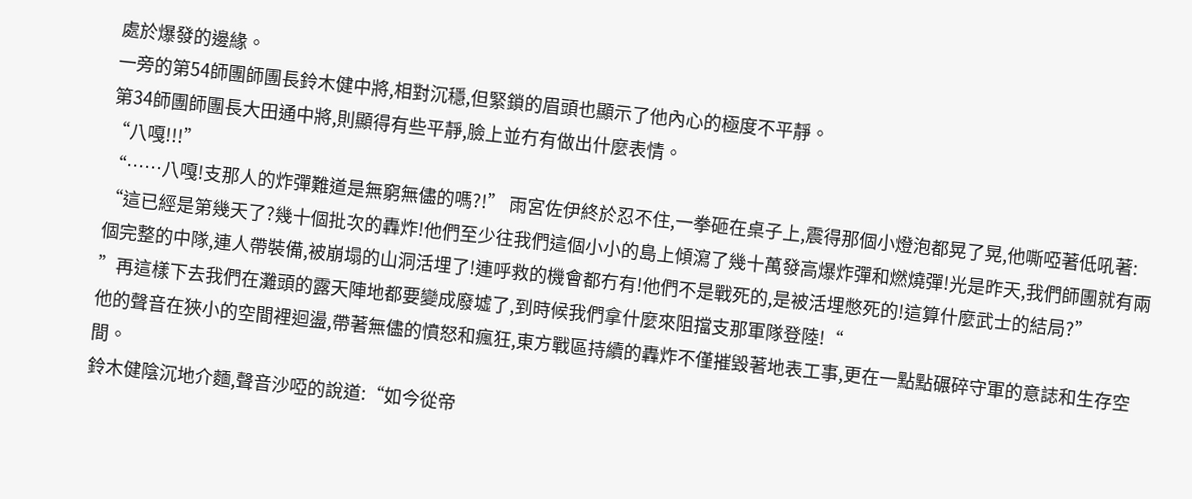處於爆發的邊緣。
一旁的第54師團師團長鈴木健中將,相對沉穩,但緊鎖的眉頭也顯示了他內心的極度不平靜。
第34師團師團長大田通中將,則顯得有些平靜,臉上並冇有做出什麼表情。
“八嘎!!!”
“……八嘎!支那人的炸彈難道是無窮無儘的嗎?!” 雨宮佐伊終於忍不住,一拳砸在桌子上,震得那個小燈泡都晃了晃,他嘶啞著低吼著:
“這已經是第幾天了?幾十個批次的轟炸!他們至少往我們這個小小的島上傾瀉了幾十萬發高爆炸彈和燃燒彈!光是昨天,我們師團就有兩個完整的中隊,連人帶裝備,被崩塌的山洞活埋了!連呼救的機會都冇有!他們不是戰死的,是被活埋憋死的!這算什麼武士的結局?”
”再這樣下去我們在灘頭的露天陣地都要變成廢墟了,到時候我們拿什麼來阻擋支那軍隊登陸!“
他的聲音在狹小的空間裡迴盪,帶著無儘的憤怒和瘋狂,東方戰區持續的轟炸不僅摧毀著地表工事,更在一點點碾碎守軍的意誌和生存空間。
鈴木健陰沉地介麵,聲音沙啞的說道:“如今從帝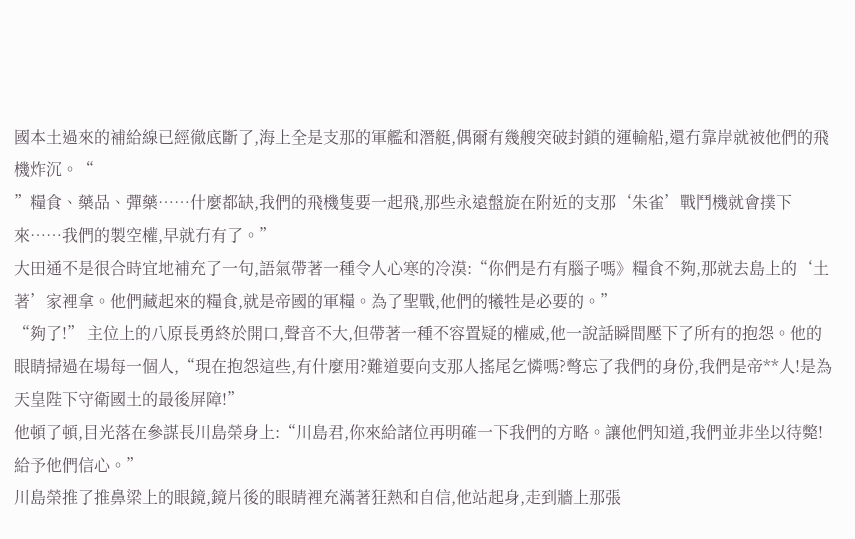國本土過來的補給線已經徹底斷了,海上全是支那的軍艦和潛艇,偶爾有幾艘突破封鎖的運輸船,還冇靠岸就被他們的飛機炸沉。“
”糧食、藥品、彈藥……什麼都缺,我們的飛機隻要一起飛,那些永遠盤旋在附近的支那‘朱雀’戰鬥機就會撲下來……我們的製空權,早就冇有了。”
大田通不是很合時宜地補充了一句,語氣帶著一種令人心寒的冷漠:“你們是冇有腦子嗎》糧食不夠,那就去島上的‘土著’家裡拿。他們藏起來的糧食,就是帝國的軍糧。為了聖戰,他們的犧牲是必要的。”
“夠了!” 主位上的八原長勇終於開口,聲音不大,但帶著一種不容置疑的權威,他一說話瞬間壓下了所有的抱怨。他的眼睛掃過在場每一個人,“現在抱怨這些,有什麼用?難道要向支那人搖尾乞憐嗎?彆忘了我們的身份,我們是帝**人!是為天皇陛下守衛國土的最後屏障!”
他頓了頓,目光落在參謀長川島榮身上:“川島君,你來給諸位再明確一下我們的方略。讓他們知道,我們並非坐以待斃!給予他們信心。”
川島榮推了推鼻梁上的眼鏡,鏡片後的眼睛裡充滿著狂熱和自信,他站起身,走到牆上那張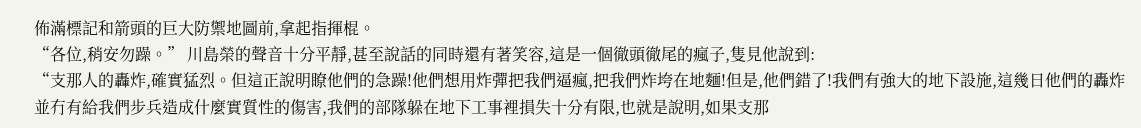佈滿標記和箭頭的巨大防禦地圖前,拿起指揮棍。
“各位,稍安勿躁。” 川島榮的聲音十分平靜,甚至說話的同時還有著笑容,這是一個徹頭徹尾的瘋子,隻見他說到:
“支那人的轟炸,確實猛烈。但這正說明瞭他們的急躁!他們想用炸彈把我們逼瘋,把我們炸垮在地麵!但是,他們錯了!我們有強大的地下設施,這幾日他們的轟炸並冇有給我們步兵造成什麼實質性的傷害,我們的部隊躲在地下工事裡損失十分有限,也就是說明,如果支那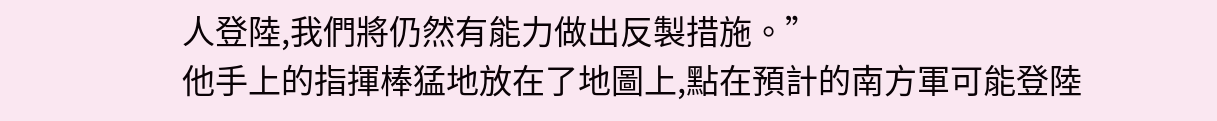人登陸,我們將仍然有能力做出反製措施。”
他手上的指揮棒猛地放在了地圖上,點在預計的南方軍可能登陸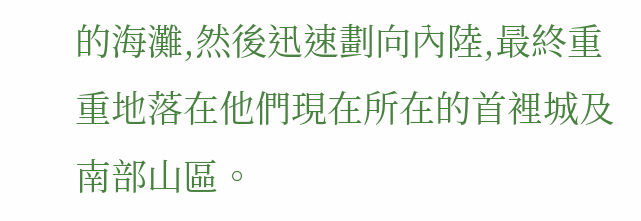的海灘,然後迅速劃向內陸,最終重重地落在他們現在所在的首裡城及南部山區。